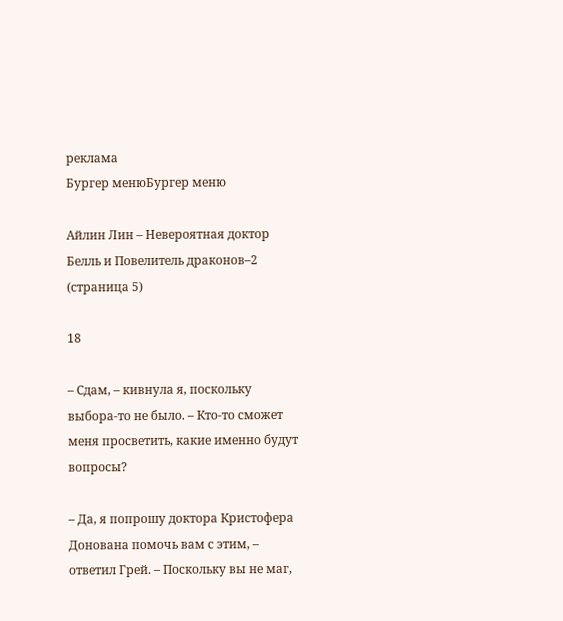реклама
Бургер менюБургер меню

Айлин Лин – Невероятная доктор Белль и Повелитель драконов–2 (страница 5)

18

– Сдам, – кивнула я, поскольку выбора-то не было. – Кто-то сможет меня просветить, какие именно будут вопросы?

– Да, я попрошу доктора Кристофера Донована помочь вам с этим, – ответил Грей. – Поскольку вы не маг,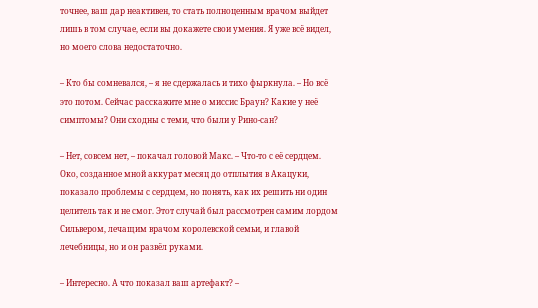точнее, ваш дар неактивен, то стать полноценным врачом выйдет лишь в том случае, если вы докажете свои умения. Я уже всё видел, но моего слова недостаточно.

– Кто бы сомневался, – я не сдержалась и тихо фыркнула. – Но всё это потом. Сейчас расскажите мне о миссис Браун? Какие у неё симптомы? Они сходны с теми, что были у Рино-сан?

– Нет, совсем нет, – покачал головой Макс. – Что-то с её сердцем. Око, созданное мной аккурат месяц до отплытия в Акацуки, показало проблемы с сердцем, но понять, как их решить ни один целитель так и не смог. Этот случай был рассмотрен самим лордом Сильвером, лечащим врачом королевской семьи, и главой лечебницы, но и он развёл руками.

– Интересно. А что показал ваш артефакт? –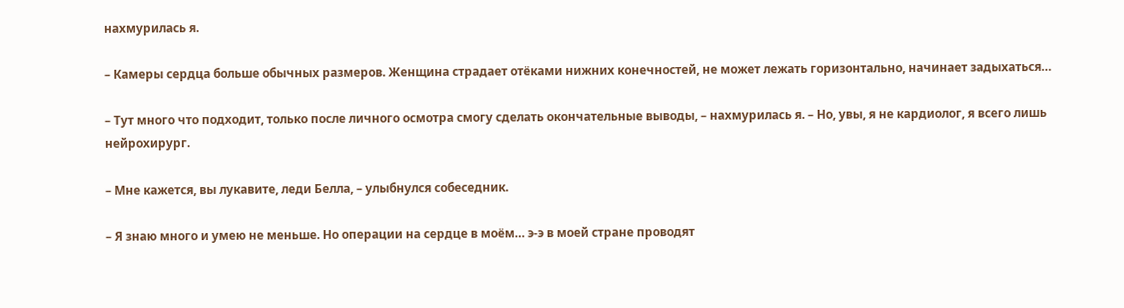нахмурилась я.

– Камеры сердца больше обычных размеров. Женщина страдает отёками нижних конечностей, не может лежать горизонтально, начинает задыхаться…

– Тут много что подходит, только после личного осмотра смогу сделать окончательные выводы, – нахмурилась я. – Но, увы, я не кардиолог, я всего лишь нейрохирург.

– Мне кажется, вы лукавите, леди Белла, – улыбнулся собеседник.

– Я знаю много и умею не меньше. Но операции на сердце в моём… э-э в моей стране проводят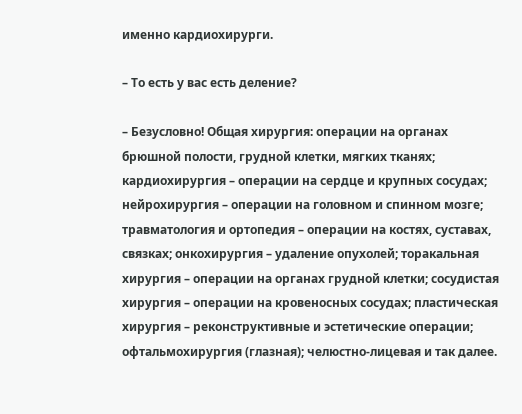именно кардиохирурги.

– То есть у вас есть деление?

– Безусловно! Общая хирургия: операции на органах брюшной полости, грудной клетки, мягких тканях; кардиохирургия – операции на сердце и крупных сосудах; нейрохирургия – операции на головном и спинном мозге; травматология и ортопедия – операции на костях, суставах, связках; онкохирургия – удаление опухолей; торакальная хирургия – операции на органах грудной клетки; сосудистая хирургия – операции на кровеносных сосудах; пластическая хирургия – реконструктивные и эстетические операции; офтальмохирургия (глазная); челюстно-лицевая и так далее.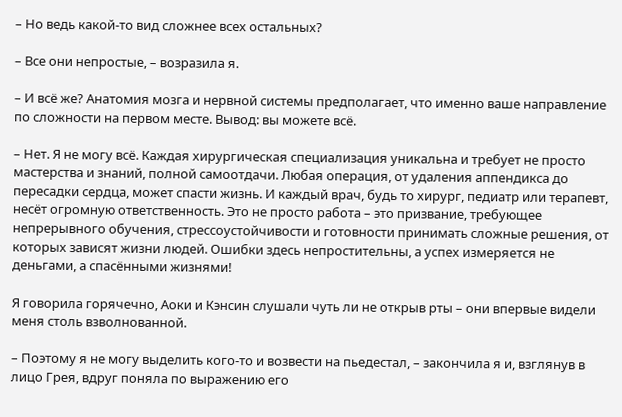– Но ведь какой-то вид сложнее всех остальных?

– Все они непростые, – возразила я.

– И всё же? Анатомия мозга и нервной системы предполагает, что именно ваше направление по сложности на первом месте. Вывод: вы можете всё.

– Нет. Я не могу всё. Каждая хирургическая специализация уникальна и требует не просто мастерства и знаний, полной самоотдачи. Любая операция, от удаления аппендикса до пересадки сердца, может спасти жизнь. И каждый врач, будь то хирург, педиатр или терапевт, несёт огромную ответственность. Это не просто работа – это призвание, требующее непрерывного обучения, стрессоустойчивости и готовности принимать сложные решения, от которых зависят жизни людей. Ошибки здесь непростительны, а успех измеряется не деньгами, а спасёнными жизнями!

Я говорила горячечно, Аоки и Кэнсин слушали чуть ли не открыв рты – они впервые видели меня столь взволнованной.

– Поэтому я не могу выделить кого-то и возвести на пьедестал, – закончила я и, взглянув в лицо Грея, вдруг поняла по выражению его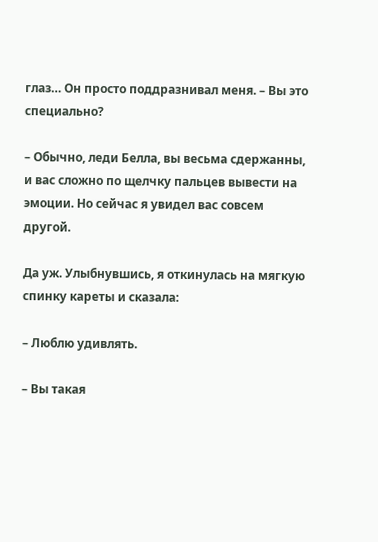глаз… Он просто поддразнивал меня. – Вы это специально?

– Обычно, леди Белла, вы весьма сдержанны, и вас сложно по щелчку пальцев вывести на эмоции. Но сейчас я увидел вас совсем другой.

Да уж. Улыбнувшись, я откинулась на мягкую спинку кареты и сказала:

– Люблю удивлять.

– Вы такая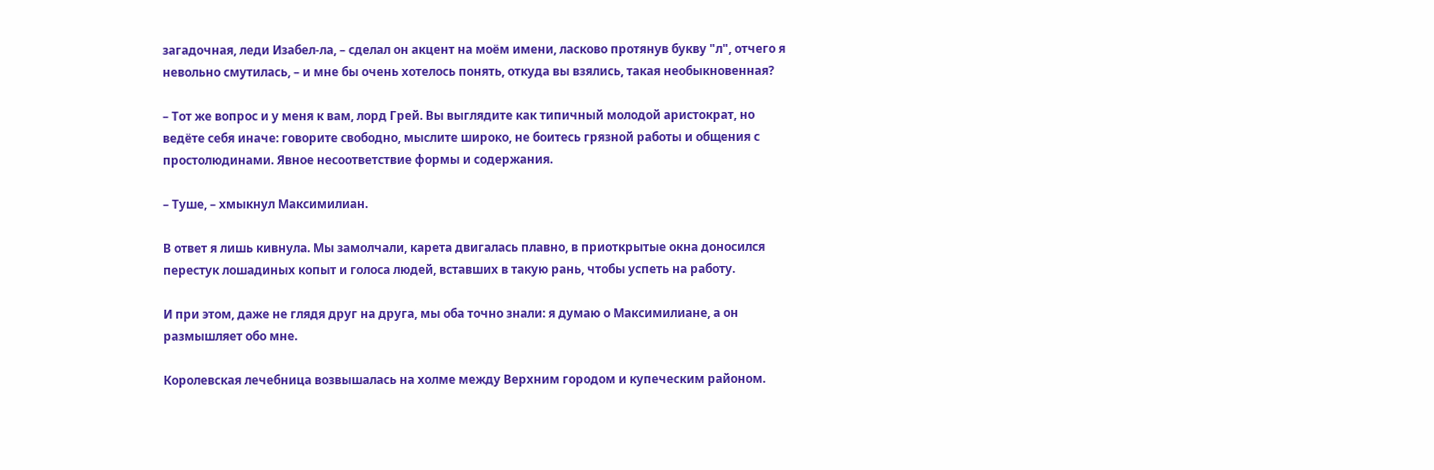загадочная, леди Изабел-ла, – сделал он акцент на моём имени, ласково протянув букву "л", отчего я невольно смутилась, – и мне бы очень хотелось понять, откуда вы взялись, такая необыкновенная?

– Тот же вопрос и у меня к вам, лорд Грей. Вы выглядите как типичный молодой аристократ, но ведёте себя иначе: говорите свободно, мыслите широко, не боитесь грязной работы и общения с простолюдинами. Явное несоответствие формы и содержания.

– Туше, – хмыкнул Максимилиан.

В ответ я лишь кивнула. Мы замолчали, карета двигалась плавно, в приоткрытые окна доносился перестук лошадиных копыт и голоса людей, вставших в такую рань, чтобы успеть на работу.

И при этом, даже не глядя друг на друга, мы оба точно знали: я думаю о Максимилиане, а он размышляет обо мне.

Королевская лечебница возвышалась на холме между Верхним городом и купеческим районом.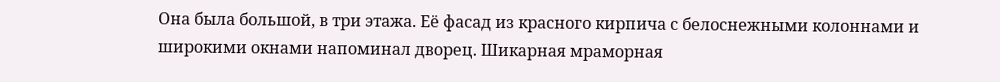Она была большой, в три этажа. Её фасад из красного кирпича с белоснежными колоннами и широкими окнами напоминал дворец. Шикарная мраморная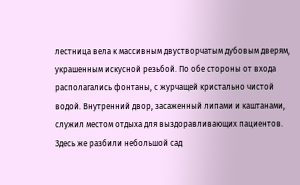лестница вела к массивным двустворчатым дубовым дверям, украшенным искусной резьбой. По обе стороны от входа располагались фонтаны, с журчащей кристально чистой водой. Внутренний двор, засаженный липами и каштанами, служил местом отдыха для выздоравливающих пациентов. Здесь же разбили небольшой сад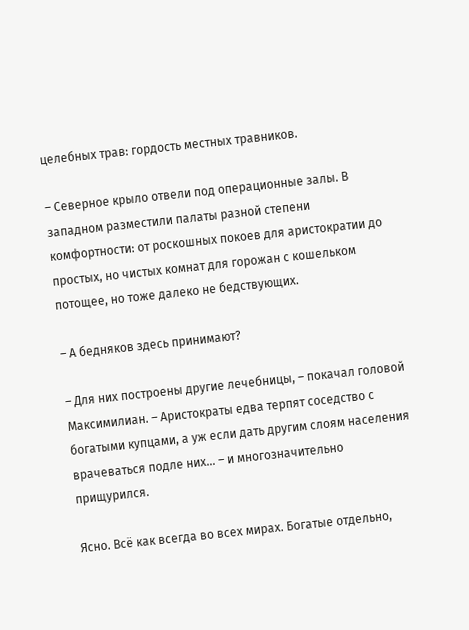целебных трав: гордость местных травников.

– Северное крыло отвели под операционные залы. В западном разместили палаты разной степени комфортности: от роскошных покоев для аристократии до простых, но чистых комнат для горожан с кошельком потощее, но тоже далеко не бедствующих.

– А бедняков здесь принимают?

– Для них построены другие лечебницы, – покачал головой Максимилиан. – Аристократы едва терпят соседство с богатыми купцами, а уж если дать другим слоям населения врачеваться подле них… – и многозначительно прищурился.

Ясно. Всё как всегда во всех мирах. Богатые отдельно,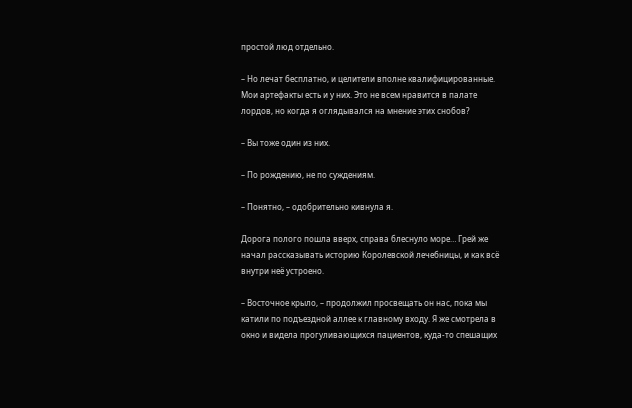простой люд отдельно.

– Но лечат бесплатно, и целители вполне квалифицированные. Мои артефакты есть и у них. Это не всем нравится в палате лордов, но когда я оглядывался на мнение этих снобов?

– Вы тоже один из них.

– По рождению, не по суждениям.

– Понятно, – одобрительно кивнула я.

Дорога полого пошла вверх, справа блеснуло море… Грей же начал рассказывать историю Королевской лечебницы, и как всё внутри неё устроено.

– Восточное крыло, – продолжил просвещать он нас, пока мы катили по подъездной аллее к главному входу. Я же смотрела в окно и видела прогуливающихся пациентов, куда-то спешащих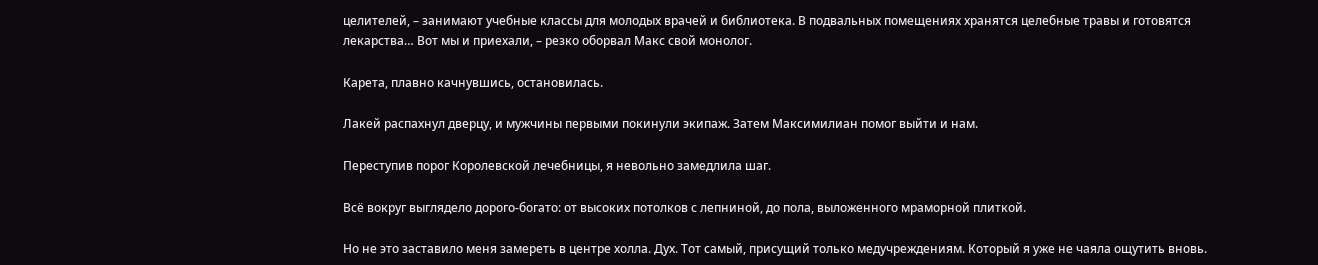целителей, – занимают учебные классы для молодых врачей и библиотека. В подвальных помещениях хранятся целебные травы и готовятся лекарства… Вот мы и приехали, – резко оборвал Макс свой монолог.

Карета, плавно качнувшись, остановилась.

Лакей распахнул дверцу, и мужчины первыми покинули экипаж. Затем Максимилиан помог выйти и нам.

Переступив порог Королевской лечебницы, я невольно замедлила шаг.

Всё вокруг выглядело дорого-богато: от высоких потолков с лепниной, до пола, выложенного мраморной плиткой.

Но не это заставило меня замереть в центре холла. Дух. Тот самый, присущий только медучреждениям. Который я уже не чаяла ощутить вновь.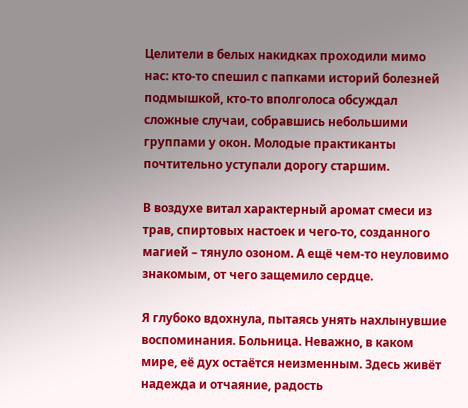Целители в белых накидках проходили мимо нас: кто-то спешил с папками историй болезней подмышкой, кто-то вполголоса обсуждал сложные случаи, собравшись небольшими группами у окон. Молодые практиканты почтительно уступали дорогу старшим.

В воздухе витал характерный аромат смеси из трав, спиртовых настоек и чего-то, созданного магией – тянуло озоном. А ещё чем-то неуловимо знакомым, от чего защемило сердце.

Я глубоко вдохнула, пытаясь унять нахлынувшие воспоминания. Больница. Неважно, в каком мире, её дух остаётся неизменным. Здесь живёт надежда и отчаяние, радость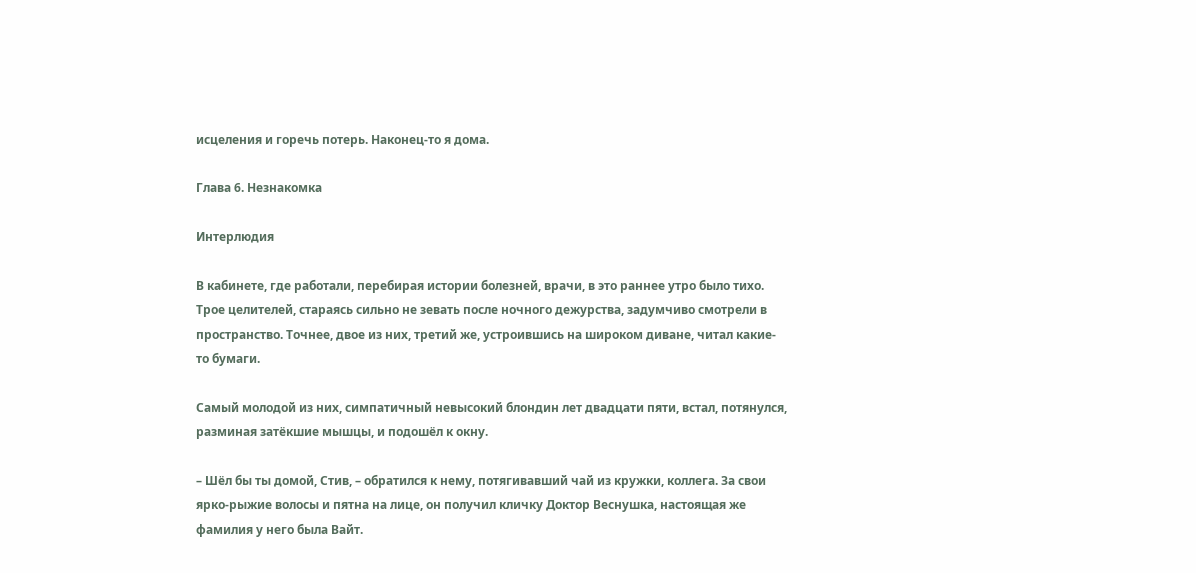исцеления и горечь потерь. Наконец-то я дома.

Глава 6. Незнакомка

Интерлюдия

В кабинете, где работали, перебирая истории болезней, врачи, в это раннее утро было тихо. Трое целителей, стараясь сильно не зевать после ночного дежурства, задумчиво смотрели в пространство. Точнее, двое из них, третий же, устроившись на широком диване, читал какие-то бумаги.

Самый молодой из них, симпатичный невысокий блондин лет двадцати пяти, встал, потянулся, разминая затёкшие мышцы, и подошёл к окну.

– Шёл бы ты домой, Стив, – обратился к нему, потягивавший чай из кружки, коллега. За свои ярко-рыжие волосы и пятна на лице, он получил кличку Доктор Веснушка, настоящая же фамилия у него была Вайт.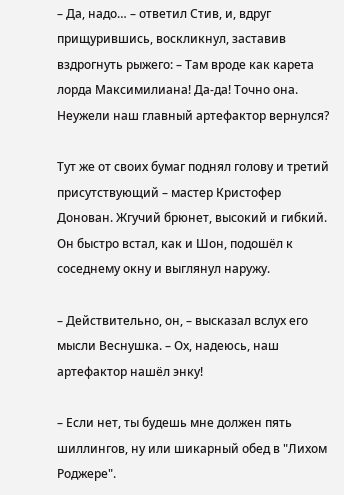– Да, надо… – ответил Стив, и, вдруг прищурившись, воскликнул, заставив вздрогнуть рыжего: – Там вроде как карета лорда Максимилиана! Да-да! Точно она. Неужели наш главный артефактор вернулся?

Тут же от своих бумаг поднял голову и третий присутствующий – мастер Кристофер Донован. Жгучий брюнет, высокий и гибкий. Он быстро встал, как и Шон, подошёл к соседнему окну и выглянул наружу.

– Действительно, он, – высказал вслух его мысли Веснушка. – Ох, надеюсь, наш артефактор нашёл энку!

– Если нет, ты будешь мне должен пять шиллингов, ну или шикарный обед в "Лихом Роджере".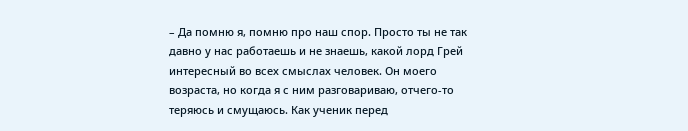– Да помню я, помню про наш спор. Просто ты не так давно у нас работаешь и не знаешь, какой лорд Грей интересный во всех смыслах человек. Он моего возраста, но когда я с ним разговариваю, отчего-то теряюсь и смущаюсь. Как ученик перед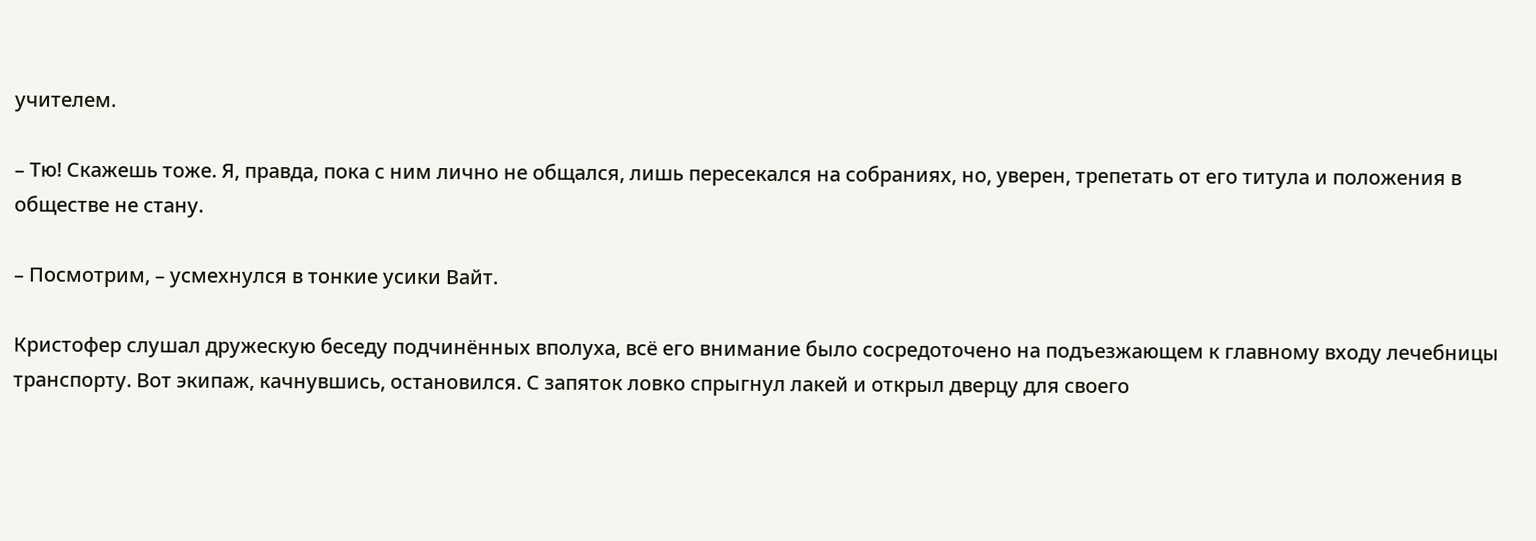учителем.

– Тю! Скажешь тоже. Я, правда, пока с ним лично не общался, лишь пересекался на собраниях, но, уверен, трепетать от его титула и положения в обществе не стану.

– Посмотрим, – усмехнулся в тонкие усики Вайт.

Кристофер слушал дружескую беседу подчинённых вполуха, всё его внимание было сосредоточено на подъезжающем к главному входу лечебницы транспорту. Вот экипаж, качнувшись, остановился. С запяток ловко спрыгнул лакей и открыл дверцу для своего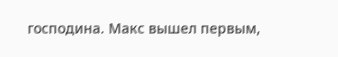господина. Макс вышел первым,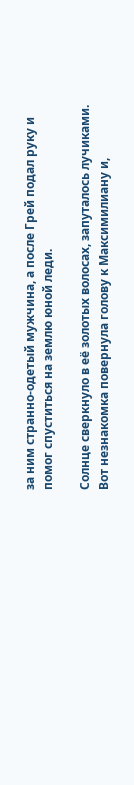за ним странно-одетый мужчина, а после Грей подал руку и помог спуститься на землю юной леди.

Солнце сверкнуло в её золотых волосах, запуталось лучиками. Вот незнакомка повернула голову к Максимилиану и,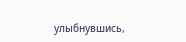улыбнувшись,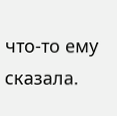что-то ему сказала.